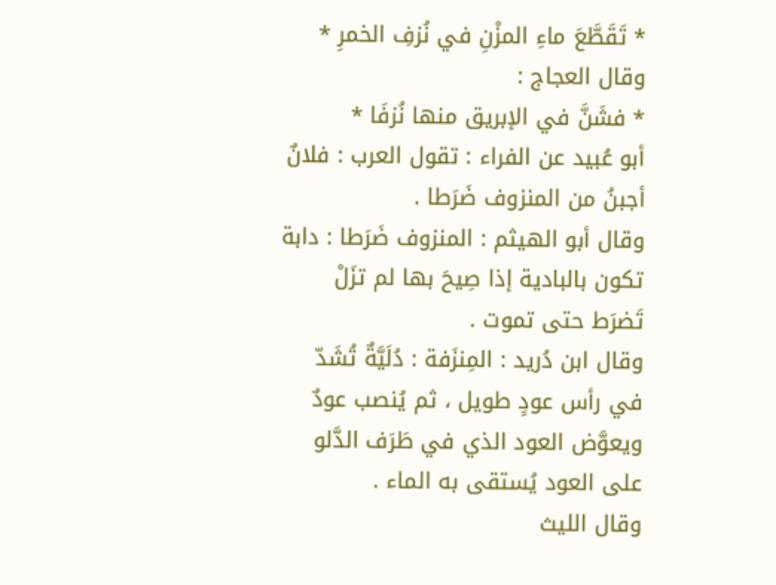* تَقَطَّعَ ماءِ المزْنِ في نُزفِ الخمرِ *
وقال العجاج :
* فشَنَّ في الإبريق منها نُزفَا *
أبو عُبيد عن الفراء : تقول العرب : فلانٌ أجبنُ من المنزوف ضَرَطا .
وقال أبو الهيثم : المنزوف ضَرَطا : دابة تكون بالبادية إذا صِيحَ بها لم تزَلْ تَضرَط حتى تموت .
وقال ابن دُريد : المِنزَفة : دُلَيَّةٌ تُشَدّ في رأس عودٍ طويل ، ثم يُنصب عودٌ ويعوَّض العود الذي في طَرَف الدَّلو على العود يُستقى به الماء .
وقال الليث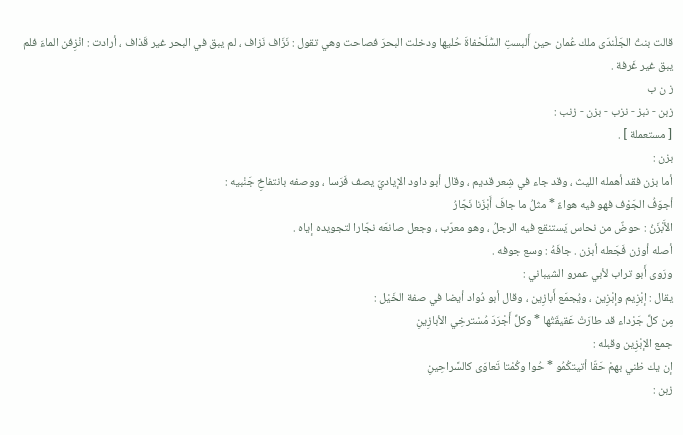قالت بنتُ الجَلْندَى ملك عُمان حين أَلبستِ السُّلَحْفاةَ حُليها ودخلت البحرَ فصاحت وهي تقول : نَزَاف نَزاف ، لم يبق في البحر غير قَذاف ، أرادت : انْزِفن الماءَ فلم يبق غير غَرفة .
ز ن ب
زبن - نبز - نزب - بزن - زنب :
[ مستعملة ] .
بزن :
أما بزن فقد أهمله الليث ، وقد جاء في شِعر قديم ، وقال أبو داود الإياديّ يصف فَرَسا ، ووصفه بانتفاخِ جَنْبيه :
أجوَفُ الجَوْف فهو فيه هواءٌ * مثلُ ما جافَ أَبْزَنا نَجّارُ
الأَبْزَنُ : حوضٌ من نحاس يَستنقع فيه الرجلُ ، وهو معرّب ، وجعل صانعَه نجّارا لتجويده إياه .
أصله أوزن فَجَعله أبزن . جافَهُ : وسع جوفه .
ورَوى أَبو تراب لأبي عمرو الشيباني :
يقال : إبْزِيم وإبْزِين ، ويُجمَع أَبازِين ، وقال أبو دُواد أيضا في صفة الخَيْل :
مِن كلِّ جَرْداء قد طارَتْ عَقيقَتُها * وكلِّ أَجْرَدَ مُسْترخِي الأبازِينِ
جمع الإبْزِين وقبله :
إن يك ظني بهمْ حَقّا أتيتكُمُو * حُوا وكُمْتا تَعاوَى كالسَّراحِينِ
زبن :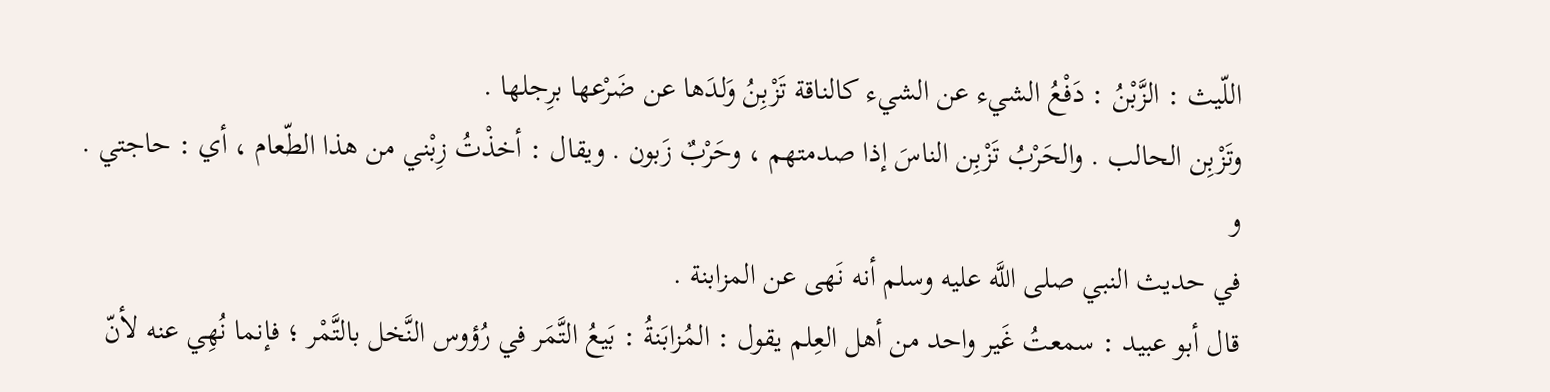اللّيث : الزَّبْنُ : دَفْعُ الشيء عن الشيء كالناقة تَزْبِنُ وَلدَها عن ضَرْعها برِجلها .
وتَزْبِن الحالب . والحَرْبُ تَزْبِن الناسَ إذا صدمتهم ، وحَرْبٌ زَبون . ويقال : أخذْتُ زِبْني من هذا الطّعام ، أي : حاجتي .
و
في حديث النبي صلى اللَّه عليه وسلم أنه نَهى عن المزابنة .
قال أبو عبيد : سمعتُ غَير واحد من أهل العِلم يقول : المُزابَنةُ : بَيعُ التَّمَر في رُؤوس النَّخل بالتَّمْر ؛ فإنما نُهِي عنه لأنّ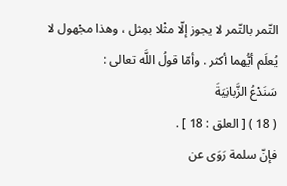التّمر بالتّمر لا يجوز إلّا مثْلا بمِثل ، وهذا مجْهول لا يُعلَم أيُّهما أكثر . وأمّا قولُ اللَّه تعالى :
سَنَدْعُ الزَّبانِيَةَ
( 18 ) [ العلق : 18 ] .
فإنّ سلمة رَوَى عن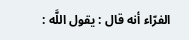الفرّاء أنه قال : يقول اللَّه :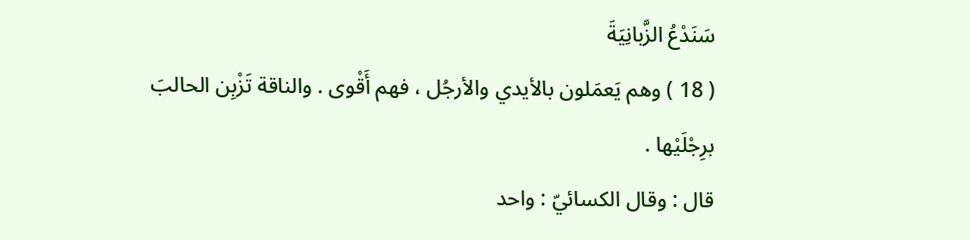سَنَدْعُ الزَّبانِيَةَ
( 18 ) وهم يَعمَلون بالأيدي والأرجُل ، فهم أَقْوى . والناقة تَزْبِن الحالبَ برِجْلَيْها .
قال : وقال الكسائيّ : واحد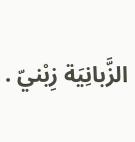الزَّبانِيَة زِبْنيّ .